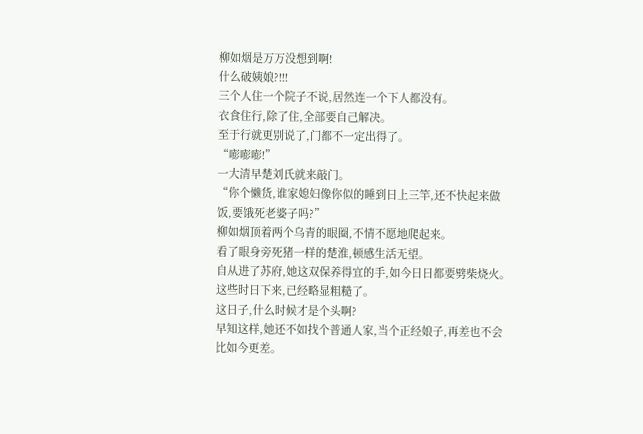柳如烟是万万没想到啊!
什么破姨娘?!!!
三个人住一个院子不说,居然连一个下人都没有。
衣食住行,除了住,全部要自己解决。
至于行就更别说了,门都不一定出得了。
“嘭嘭嘭!”
一大清早楚刘氏就来敲门。
“你个懒货,谁家媳妇像你似的睡到日上三竿,还不快起来做饭,要饿死老婆子吗?”
柳如烟顶着两个乌青的眼圈,不情不愿地爬起来。
看了眼身旁死猪一样的楚淮,顿感生活无望。
自从进了苏府,她这双保养得宜的手,如今日日都要劈柴烧火。
这些时日下来,已经略显粗糙了。
这日子,什么时候才是个头啊?
早知这样,她还不如找个普通人家,当个正经娘子,再差也不会比如今更差。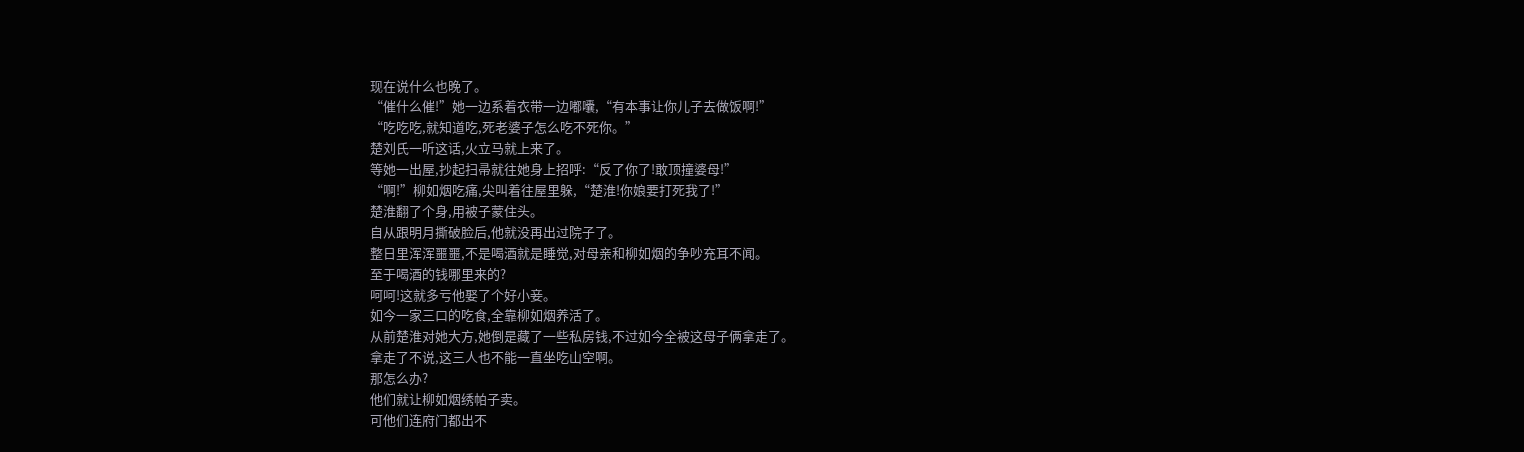现在说什么也晚了。
“催什么催!”她一边系着衣带一边嘟囔,“有本事让你儿子去做饭啊!”
“吃吃吃,就知道吃,死老婆子怎么吃不死你。”
楚刘氏一听这话,火立马就上来了。
等她一出屋,抄起扫帚就往她身上招呼:“反了你了!敢顶撞婆母!”
“啊!”柳如烟吃痛,尖叫着往屋里躲,“楚淮!你娘要打死我了!”
楚淮翻了个身,用被子蒙住头。
自从跟明月撕破脸后,他就没再出过院子了。
整日里浑浑噩噩,不是喝酒就是睡觉,对母亲和柳如烟的争吵充耳不闻。
至于喝酒的钱哪里来的?
呵呵!这就多亏他娶了个好小妾。
如今一家三口的吃食,全靠柳如烟养活了。
从前楚淮对她大方,她倒是藏了一些私房钱,不过如今全被这母子俩拿走了。
拿走了不说,这三人也不能一直坐吃山空啊。
那怎么办?
他们就让柳如烟绣帕子卖。
可他们连府门都出不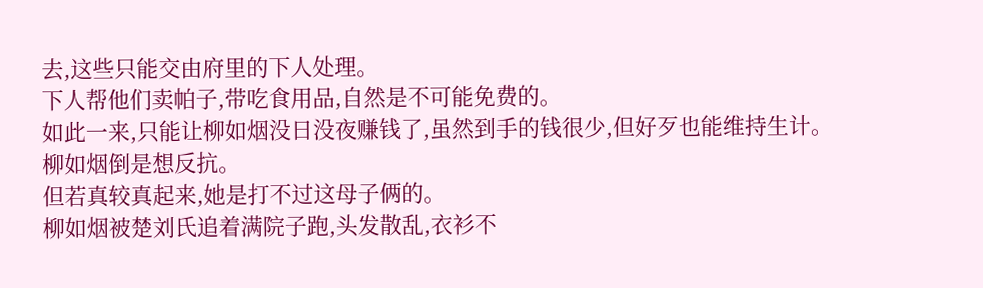去,这些只能交由府里的下人处理。
下人帮他们卖帕子,带吃食用品,自然是不可能免费的。
如此一来,只能让柳如烟没日没夜赚钱了,虽然到手的钱很少,但好歹也能维持生计。
柳如烟倒是想反抗。
但若真较真起来,她是打不过这母子俩的。
柳如烟被楚刘氏追着满院子跑,头发散乱,衣衫不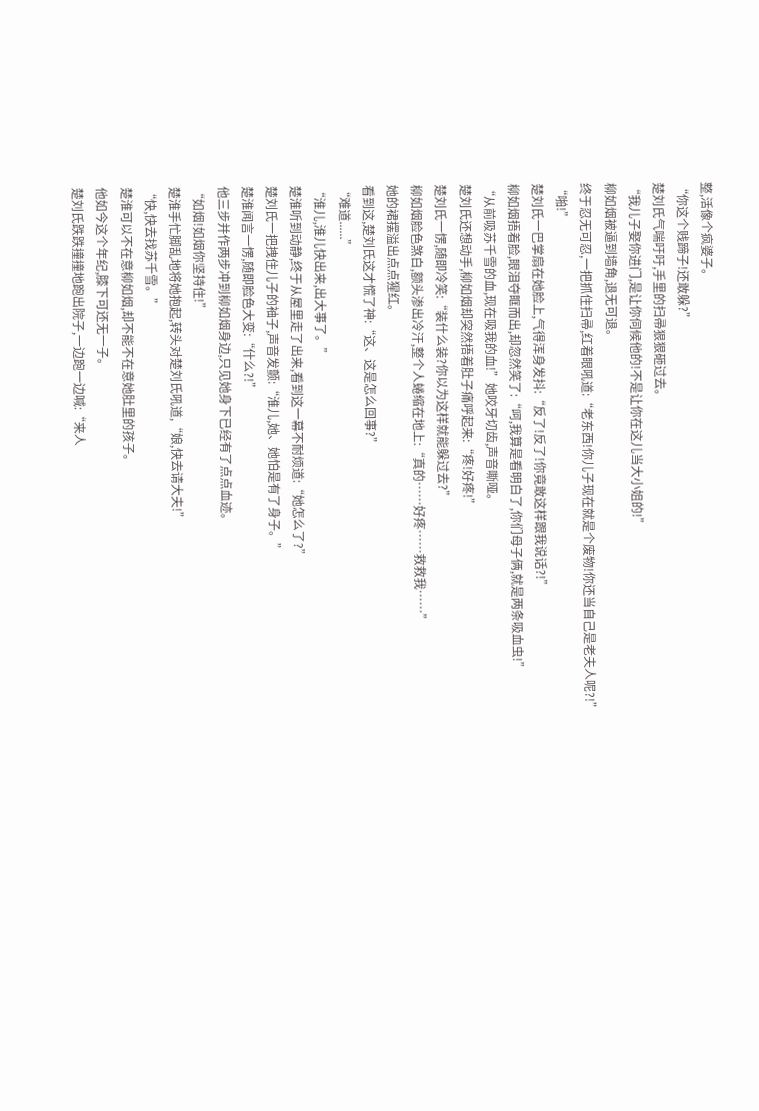整,活像个疯婆子。
“你这个贱蹄子!还敢躲?”
楚刘氏气喘吁吁,手里的扫帚狠狠砸过去。
“我儿子娶你进门,是让你伺候他的!不是让你在这儿当大小姐的!”
柳如烟被逼到墙角,退无可退。
终于忍无可忍,一把抓住扫帚,红着眼吼道:“老东西!你儿子现在就是个废物!你还当自己是老夫人呢?!”
“啪!”
楚刘氏一巴掌扇在她脸上,气得浑身发抖:“反了!反了!你竟敢这样跟我说话?!”
柳如烟捂着脸,眼泪夺眶而出,却忽然笑了:“呵,我算是看明白了,你们母子俩,就是两条吸血虫!”
“从前吸苏千雪的血,现在吸我的血!”她咬牙切齿,声音嘶哑。
楚刘氏还想动手,柳如烟却突然捂着肚子痛呼起来:“疼!好疼!”
楚刘氏一愣,随即冷笑:“装什么装?你以为这样就能躲过去?”
柳如烟脸色煞白,额头渗出冷汗,整个人蜷缩在地上:“真的……好疼……救救我……”
她的裙摆溢出点点猩红。
看到这,楚刘氏这才慌了神:“这、这是怎么回事?”
“难道......”
“淮儿,淮儿快出来,出大事了。”
楚淮听到动静,终于从屋里走了出来,看到这一幕不耐烦道:“她怎么了?”
楚刘氏一把拽住儿子的袖子,声音发颤:“淮儿,她、她怕是有了身子。”
楚淮闻言一愣,随即脸色大变:“什么?!”
他三步并作两步冲到柳如烟身边,只见她身下已经有了点点血迹。
“如烟!如烟你坚持住!”
楚淮手忙脚乱地将她抱起,转头对楚刘氏吼道,“娘,快去请大夫!”
“快,快去找苏千雪。”
楚淮可以不在意柳如烟,却不能不在意她肚里的孩子。
他如今这个年纪,膝下可还无一子。
楚刘氏跌跌撞撞地跑出院子,一边跑一边喊:“来人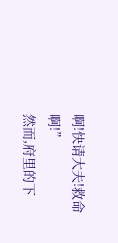啊!快请大夫!救命啊!”
然而,府里的下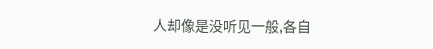人却像是没听见一般,各自